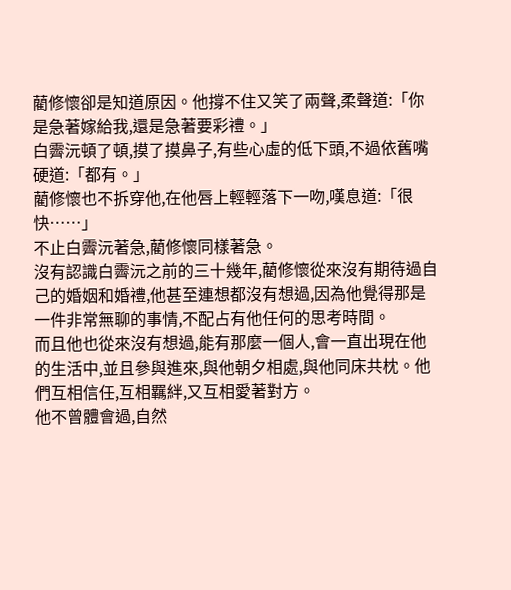藺修懷卻是知道原因。他撐不住又笑了兩聲,柔聲道:「你是急著嫁給我,還是急著要彩禮。」
白霽沅頓了頓,摸了摸鼻子,有些心虛的低下頭,不過依舊嘴硬道:「都有。」
藺修懷也不拆穿他,在他唇上輕輕落下一吻,嘆息道:「很快……」
不止白霽沅著急,藺修懷同樣著急。
沒有認識白霽沅之前的三十幾年,藺修懷從來沒有期待過自己的婚姻和婚禮,他甚至連想都沒有想過,因為他覺得那是一件非常無聊的事情,不配占有他任何的思考時間。
而且他也從來沒有想過,能有那麼一個人,會一直出現在他的生活中,並且參與進來,與他朝夕相處,與他同床共枕。他們互相信任,互相羈絆,又互相愛著對方。
他不曾體會過,自然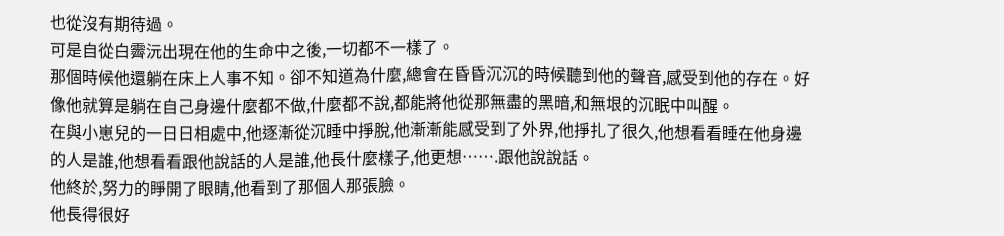也從沒有期待過。
可是自從白霽沅出現在他的生命中之後,一切都不一樣了。
那個時候他還躺在床上人事不知。卻不知道為什麼,總會在昏昏沉沉的時候聽到他的聲音,感受到他的存在。好像他就算是躺在自己身邊什麼都不做,什麼都不說,都能將他從那無盡的黑暗,和無垠的沉眠中叫醒。
在與小崽兒的一日日相處中,他逐漸從沉睡中掙脫,他漸漸能感受到了外界,他掙扎了很久,他想看看睡在他身邊的人是誰,他想看看跟他說話的人是誰,他長什麼樣子,他更想…….跟他說說話。
他終於,努力的睜開了眼睛,他看到了那個人那張臉。
他長得很好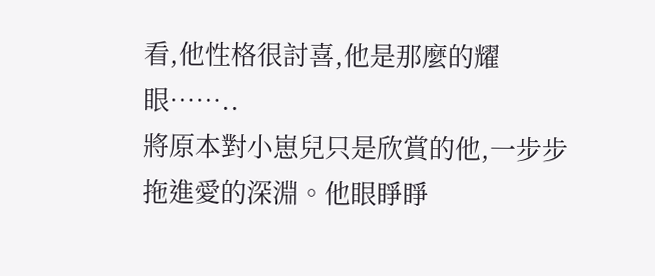看,他性格很討喜,他是那麼的耀眼……..
將原本對小崽兒只是欣賞的他,一步步拖進愛的深淵。他眼睜睜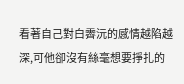看著自己對白霽沅的感情越陷越深,可他卻沒有絲毫想要掙扎的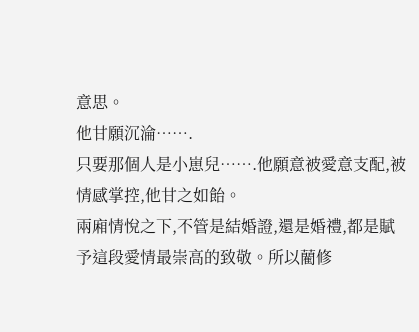意思。
他甘願沉淪…….
只要那個人是小崽兒…….他願意被愛意支配,被情感掌控,他甘之如飴。
兩廂情悅之下,不管是結婚證,還是婚禮,都是賦予這段愛情最崇高的致敬。所以藺修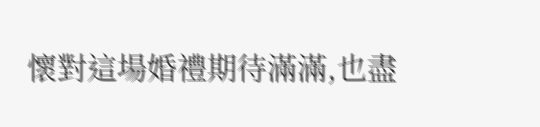懷對這場婚禮期待滿滿,也盡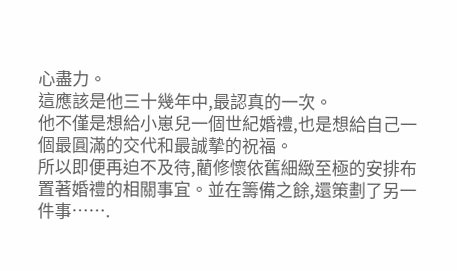心盡力。
這應該是他三十幾年中,最認真的一次。
他不僅是想給小崽兒一個世紀婚禮,也是想給自己一個最圓滿的交代和最誠摯的祝福。
所以即便再迫不及待,藺修懷依舊細緻至極的安排布置著婚禮的相關事宜。並在籌備之餘,還策劃了另一件事…….